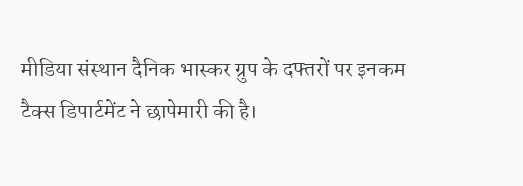मीडिया संस्थान दैनिक भास्कर ग्रुप के दफ्तरों पर इनकम टैक्स डिपार्टमेंट ने छापेमारी की है।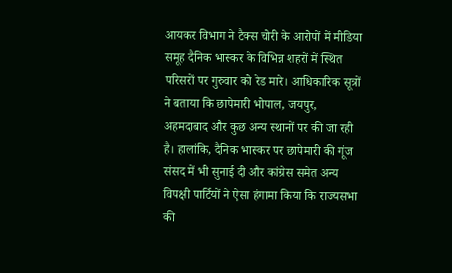आयकर विभाग ने टैक्स चोरी के आरोपों में मीडिया समूह दैनिक भास्कर के विभिन्न शहरों में स्थित परिसरों पर गुरुवार को रेड मारे। आधिकारिक सूत्रों ने बताया कि छापेमारी भोपाल, जयपुर, अहमदाबाद और कुछ अन्य स्थानों पर की जा रही है। हालांकि, दैनिक भास्कर पर छापेमारी की गूंज संसद में भी सुनाई दी और कांग्रेस समेत अन्य विपक्षी पार्टियों ने ऐसा हंगामा किया कि राज्यसभा की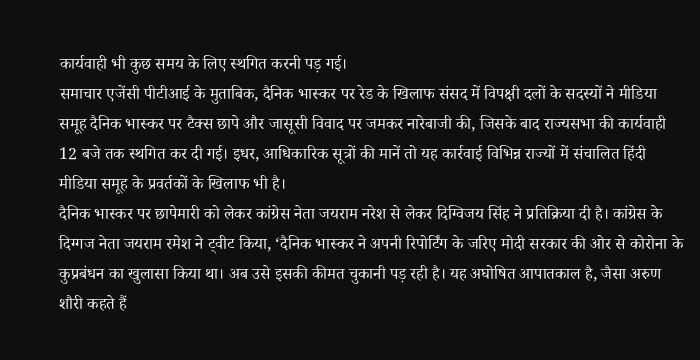कार्यवाही भी कुछ समय के लिए स्थगित करनी पड़ गई।
समाचार एजेंसी पीटीआई के मुताबिक, दैनिक भास्कर पर रेड के खिलाफ संसद में विपक्षी दलों के सदस्यों ने मीडिया समूह दैनिक भास्कर पर टैक्स छापे और जासूसी विवाद पर जमकर नारेबाजी की, जिसके बाद राज्यसभा की कार्यवाही 12 बजे तक स्थगित कर दी गई। इधर, आधिकारिक सूत्रों की मानें तो यह कार्रवाई विभिन्न राज्यों में संचालित हिंदी मीडिया समूह के प्रवर्तकों के खिलाफ भी है।
दैनिक भास्कर पर छापेमारी को लेकर कांग्रेस नेता जयराम नरेश से लेकर दिग्विजय सिंह ने प्रतिक्रिया दी है। कांग्रेस के दिग्गज नेता जयराम रमेश ने ट्वीट किया, ‘दैनिक भास्कर ने अपनी रिपोर्टिंग के जरिए मोदी सरकार की ओर से कोरोना के कुप्रबंधन का खुलासा किया था। अब उसे इसकी कीमत चुकानी पड़ रही है। यह अघोषित आपातकाल है, जैसा अरुण शौरी कहते हैं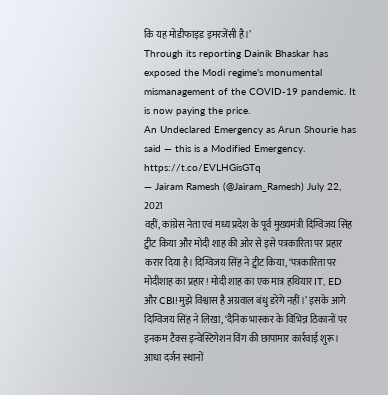कि यह मोडीफाइड इमरजेंसी है।’
Through its reporting Dainik Bhaskar has exposed the Modi regime’s monumental mismanagement of the COVID-19 pandemic. It is now paying the price.
An Undeclared Emergency as Arun Shourie has said — this is a Modified Emergency. https://t.co/EVLHGisGTq
— Jairam Ramesh (@Jairam_Ramesh) July 22, 2021
वहीं, कांग्रेस नेता एवं मध्य प्रदेश के पूर्व मुख्यमंत्री दिग्विजय सिंह ट्वीट किया और मोदी शाह की ओर से इसे पत्रकारिता पर प्रहार करार दिया है। दिग्विजय सिंह ने ट्वीट किया, ‘पत्रकारिता पर मोदीशाह का प्रहार! मोदी शाह का एक मात्र हथियार IT, ED और CBI!मुझे विश्वास है अग्रवाल बंधु डरेंगे नहीं।’ इसके आगे दिग्विजय सिंह ने लिखा, ‘दैनिक भास्कर के विभिन्न ठिकानों पर इनकम टैक्स इन्वेस्टिगेशन विंग की छापामार कार्रवाई शुरू। आधा दर्जन स्थानों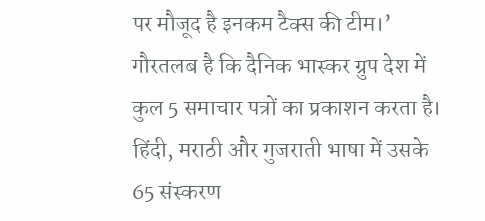पर मौजूद है इनकम टैक्स की टीम।’
गौरतलब है कि दैनिक भास्कर ग्रुप देश में कुल 5 समाचार पत्रों का प्रकाशन करता है। हिंदी, मराठी और गुजराती भाषा में उसके 65 संस्करण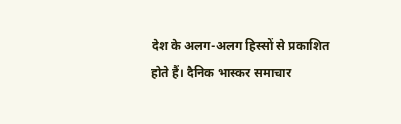देश के अलग-अलग हिस्सों से प्रकाशित होते हैं। दैनिक भास्कर समाचार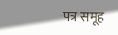पत्र समूह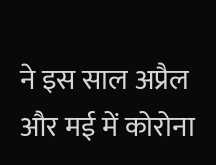ने इस साल अप्रैल और मई में कोरोना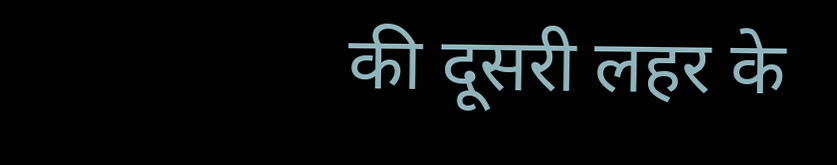की दूसरी लहर के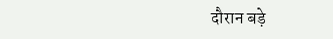दौरान बड़े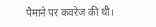पैमाने पर कवरेज की थी।